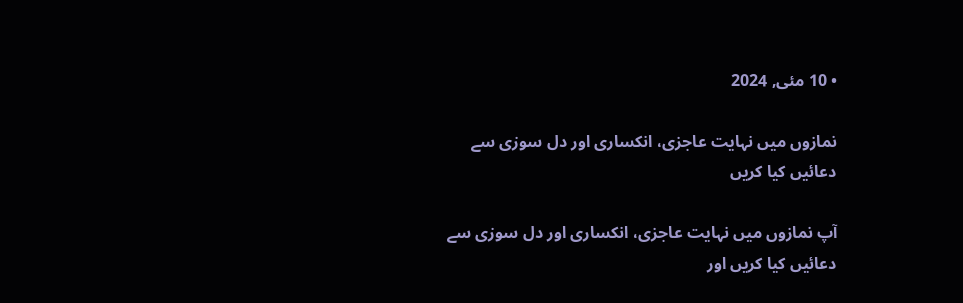• 10 مئی, 2024

نمازوں میں نہایت عاجزی، انکساری اور دل سوزی سے دعائیں کیا کریں

آپ نمازوں میں نہایت عاجزی، انکساری اور دل سوزی سے دعائیں کیا کریں اور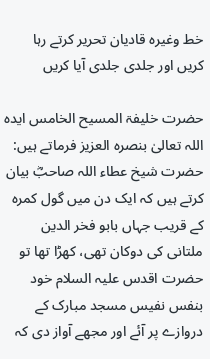خط وغیرہ قادیان تحریر کرتے رہا کریں اور جلدی جلدی آیا کریں

حضرت خلیفۃ المسیح الخامس ایدہ اللہ تعالیٰ بنصرہ العزیز فرماتے ہیں:
حضرت شیخ عطاء اللہ صاحبؓ بیان کرتے ہیں کہ ایک دن میں گول کمرہ کے قریب جہاں بابو فخر الدین ملتانی کی دوکان تھی، کھڑا تھا تو حضرت اقدس علیہ السلام خود بنفس نفیس مسجد مبارک کے دروازے پر آئے اور مجھے آواز دی کہ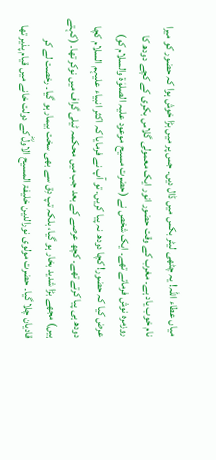میاں عطاء اللہ! یہ چٹھی لیٹر بکس میں ڈال دیں۔ جس پر میں بڑا خوش ہوا کہ حضور کو میرا نام خوب یاد ہے۔ مغرب کے وقت حضور انور ایک معمولی گلاس بکری کے کچے دودھ کا روزمرہ نوش فرماتے تھے۔ ایک شخص نے (حضرت مسیح موعود علیہ الصلوٰۃ والسلام کو) عرض کیا کہ حضور! کچا دودھ نہ پیا کریں۔ تو آپ نے فرمایا کہ اکثر انبیاء علیہم السلام کچا دودھ ہی پیا کرتے تھے۔ کچھ عرصے کے بعد جب میں محکمہ ٹیلی گراف میں نوکر تھا۔ (کہتے ہیں) مجھے بڑا شدید بخار ہو گیا، بلکہ تپ دِق سے بھی سخت بیمار ہو گیا۔ رخصت لے کر قادیان چلا گیا۔ حضرت مولوی نورالدین خلیفۃ المسیح الاولؓ کے دولت خانے میں قیام پذیر تھا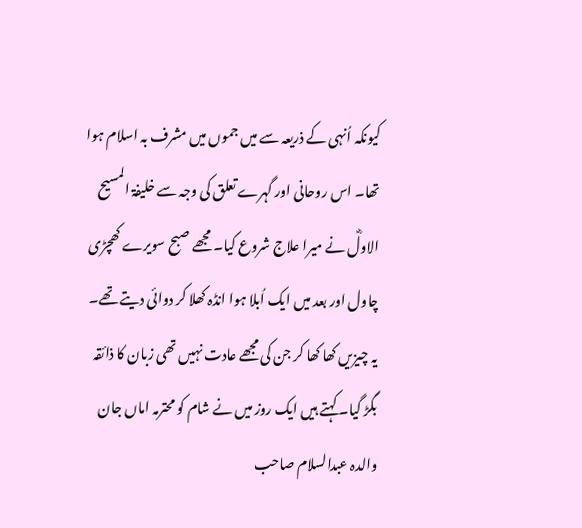کیونکہ اُنہی کے ذریعہ سے میں جموں میں مشرف بہ اسلام ہوا تھا۔ اس روحانی اور گہرے تعلق کی وجہ سے خلیفۃ المسیح الاولؓ نے میرا علاج شروع کیا۔ مجھے صبح سویرے کھچڑی چاول اور بعد میں ایک اُبلا ہوا انڈہ کھلا کر دوائی دیتے تھے۔ یہ چیزیں کھا کھا کر جن کی مجھے عادت نہیں تھی زبان کا ذائقہ بگڑ گیا۔ کہتے ہیں ایک روز میں نے شام کو محترمہ اماں جان والدہ عبدالسلام صاحب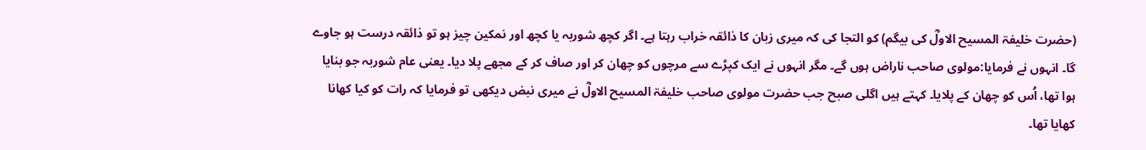(حضرت خلیفۃ المسیح الاولؓ کی بیگم) کو التجا کی کہ میری زبان کا ذائقہ خراب رہتا ہے۔ اگر کچھ شوربہ یا کچھ اور نمکین چیز ہو تو ذائقہ درست ہو جاوے گا۔ انہوں نے فرمایا:مولوی صاحب ناراض ہوں گے۔ مگر انہوں نے ایک کپڑے سے مرچوں کو چھان کر اور صاف کر کے مجھے پلا دیا۔ یعنی عام شوربہ جو بنایا ہوا تھا، اُس کو چھان کے پلایا۔ کہتے ہیں اگلی صبح جب حضرت مولوی صاحب خلیفۃ المسیح الاولؓ نے میری نبض دیکھی تو فرمایا کہ رات کو کیا کھانا کھایا تھا۔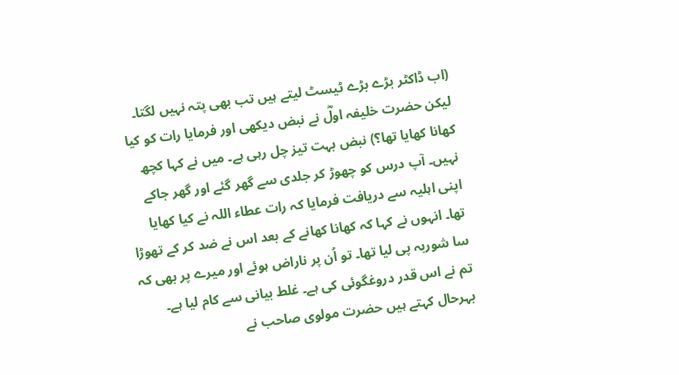(اب ڈاکٹر بڑے بڑے ٹیسٹ لیتے ہیں تب بھی پتہ نہیں لگتا۔ لیکن حضرت خلیفہ اولؓ نے نبض دیکھی اور فرمایا رات کو کیا کھانا کھایا تھا؟) نبض بہت تیز چل رہی ہے۔ میں نے کہا کچھ نہیں۔ آپ درس کو چھوڑ کر جلدی سے گھر گئے اور گھر جاکے اپنی اہلیہ سے دریافت فرمایا کہ رات عطاء اللہ نے کیا کھایا تھا۔ انہوں نے کہا کہ کھانا کھانے کے بعد اس نے ضد کر کے تھوڑا سا شوربہ پی لیا تھا۔ تو اُن پر ناراض ہوئے اور میرے پر بھی کہ تم نے اس قدر دروغگوئی کی ہے۔ غلط بیانی سے کام لیا ہے۔ بہرحال کہتے ہیں حضرت مولوی صاحب نے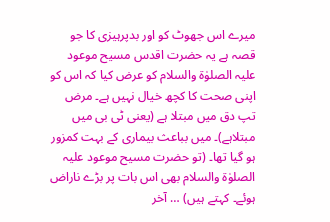میرے اس جھوٹ کو اور بدپرہیزی کا جو قصہ ہے یہ حضرت اقدس مسیح موعود علیہ الصلوٰۃ والسلام کو عرض کیا کہ اس کو اپنی صحت کا کچھ خیال نہیں ہے۔ مرض تپ دق میں مبتلا ہے (یعنی ٹی بی میں مبتلاہے)۔ میں بباعث بیماری کے بہت کمزور ہو گیا تھا۔ (تو حضرت مسیح موعود علیہ الصلوٰۃ والسلام بھی اس بات پر بڑے ناراض ہوئے۔ کہتے ہیں) … آخر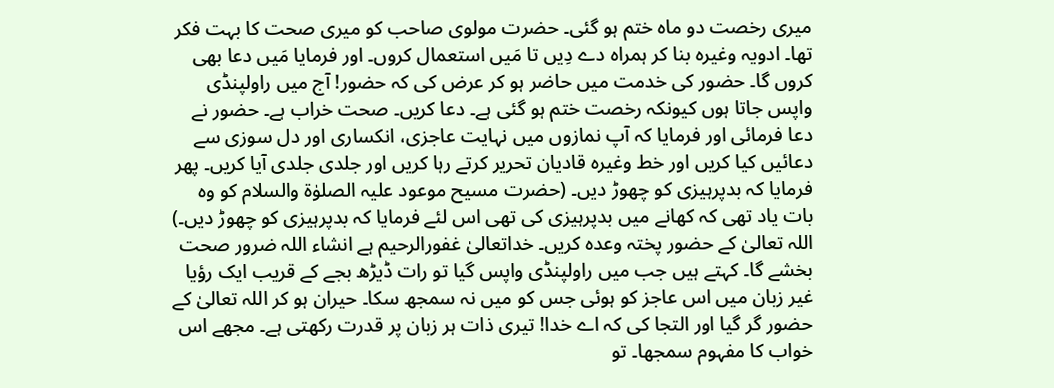میری رخصت دو ماہ ختم ہو گئی۔ حضرت مولوی صاحب کو میری صحت کا بہت فکر تھا۔ ادویہ وغیرہ بنا کر ہمراہ دے دِیں تا مَیں استعمال کروں۔ اور فرمایا مَیں دعا بھی کروں گا۔ حضور کی خدمت میں حاضر ہو کر عرض کی کہ حضور! آج میں راولپنڈی واپس جاتا ہوں کیونکہ رخصت ختم ہو گئی ہے۔ دعا کریں۔ صحت خراب ہے۔ حضور نے دعا فرمائی اور فرمایا کہ آپ نمازوں میں نہایت عاجزی، انکساری اور دل سوزی سے دعائیں کیا کریں اور خط وغیرہ قادیان تحریر کرتے رہا کریں اور جلدی جلدی آیا کریں۔ پھر فرمایا کہ بدپرہیزی کو چھوڑ دیں۔ (حضرت مسیح موعود علیہ الصلوٰۃ والسلام کو وہ بات یاد تھی کہ کھانے میں بدپرہیزی کی تھی اس لئے فرمایا کہ بدپرہیزی کو چھوڑ دیں۔) اللہ تعالیٰ کے حضور پختہ وعدہ کریں۔ خداتعالیٰ غفورالرحیم ہے انشاء اللہ ضرور صحت بخشے گا۔ کہتے ہیں جب میں راولپنڈی واپس گیا تو رات ڈیڑھ بجے کے قریب ایک رؤیا غیر زبان میں اس عاجز کو ہوئی جس کو میں نہ سمجھ سکا۔ حیران ہو کر اللہ تعالیٰ کے حضور گر گیا اور التجا کی کہ اے خدا! تیری ذات ہر زبان پر قدرت رکھتی ہے۔ مجھے اس خواب کا مفہوم سمجھا۔ تو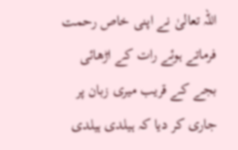اللہ تعالیٰ نے اپنی خاص رحمت فرماتے ہوئے رات کے اڑھائی بجے کے قریب میری زبان پر جاری کر دیا کہ ہیلدی ہیلدی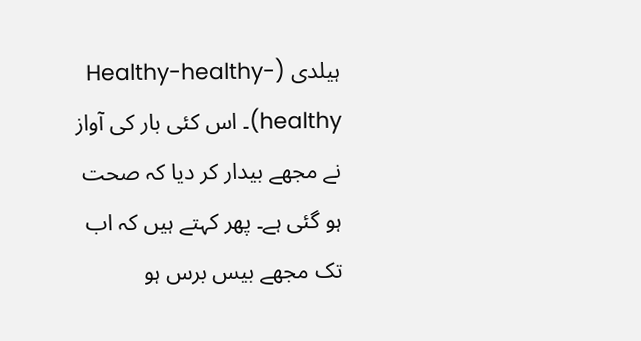ہیلدی (Healthy-healthy- healthy)۔ اس کئی بار کی آواز نے مجھے بیدار کر دیا کہ صحت ہو گئی ہے۔ پھر کہتے ہیں کہ اب تک مجھے بیس برس ہو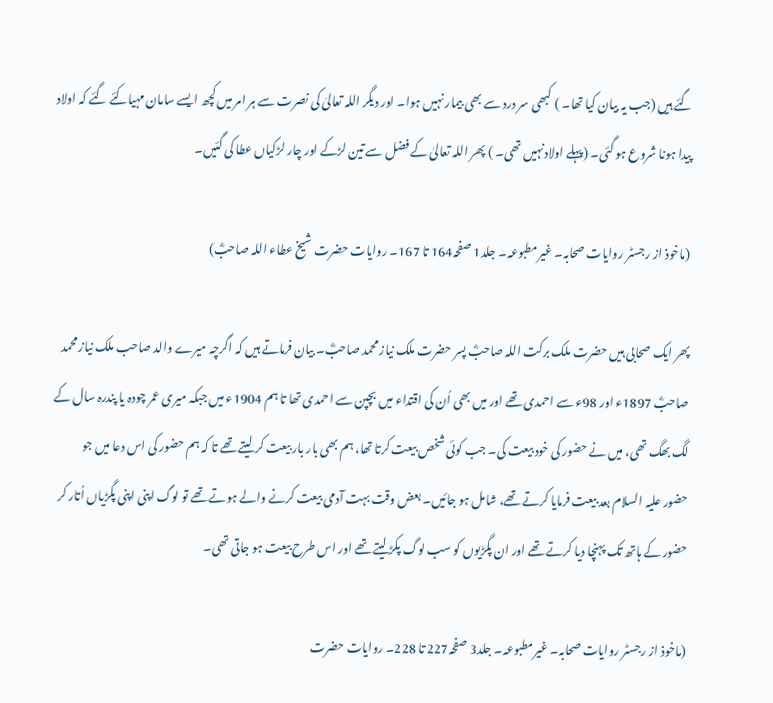گئے ہیں (جب یہ بیان کیا تھا۔ ) کبھی سر درد سے بھی بیمار نہیں ہوا۔ اور دیگر اللہ تعالیٰ کی نصرت سے ہر امر میں کچھ ایسے سامان مہیاکئے گئے کہ اولاد پیدا ہونا شروع ہو گئی۔ (پہلے اولادنہیں تھی۔ ) پھر اللہ تعالیٰ کے فضل سے تین لڑکے اور چار لڑکیاں عطا کی گئیں۔

(ماخوذ از رجسٹر روایات صحابہ۔ غیرمطبوعہ۔ جلد1 صفحہ164 تا 167۔ روایات حضرت شیخ عطاء اللہ صاحبؓ)

پھر ایک صحابی ہیں حضرت ملک برکت اللہ صاحبؓ پسر حضرت ملک نیاز محمد صاحبؓ۔ بیان فرماتے ہیں کہ اگرچہ میرے والد صاحب ملک نیاز محمد صاحبؓ 1897ء اور 98ء سے احمدی تھے اور میں بھی اُن کی اقتداء میں بچپن سے احمدی تھا تا ہم 1904ء میں جبکہ میری عمر چودہ یا پندرہ سال کے لگ بھگ تھی، میں نے حضور کی خود بیعت کی۔ جب کوئی شخص بیعت کرتا تھا، ہم بھی بار بار بیعت کر لیتے تھے تا کہ ہم حضور کی اس دعا میں جو حضور علیہ السلام بعد بیعت فرمایا کرتے تھے، شامل ہو جائیں۔ بعض وقت بہت آدمی بیعت کرنے والے ہوتے تھے تو لوگ اپنی اپنی پگڑیاں اُتار کر حضور کے ہاتھ تک پہنچا دیا کرتے تھے اور ان پگڑیوں کو سب لوگ پکڑ لیتے تھے اور اس طرح بیعت ہو جاتی تھی۔

(ماخوذ از رجسٹر روایات صحابہ۔ غیرمطبوعہ۔ جلد3 صفحہ227 تا 228۔ روایات حضرت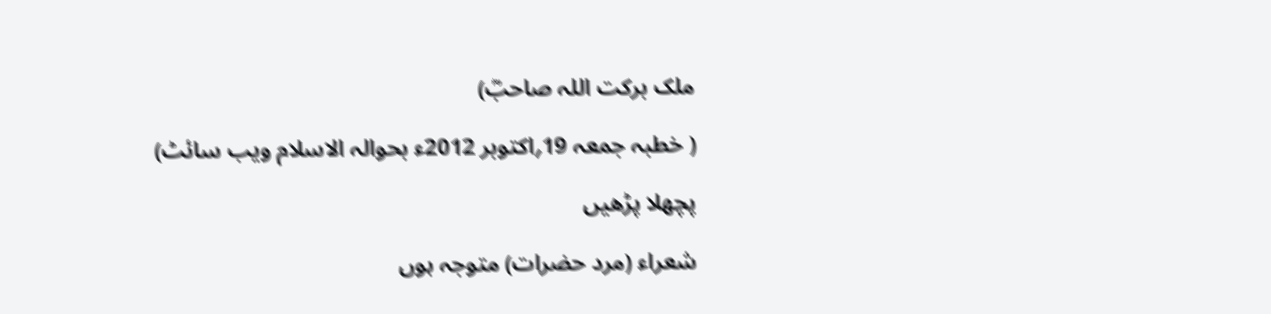ملک برکت اللہ صاحبؓ)

( خطبہ جمعہ 19؍اکتوبر 2012ء بحوالہ الاسلام ویب سائٹ)

پچھلا پڑھیں

شعراء (مرد حضرات) متوجہ ہوں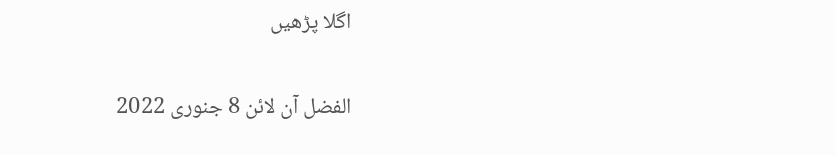اگلا پڑھیں

الفضل آن لائن 8 جنوری 2022